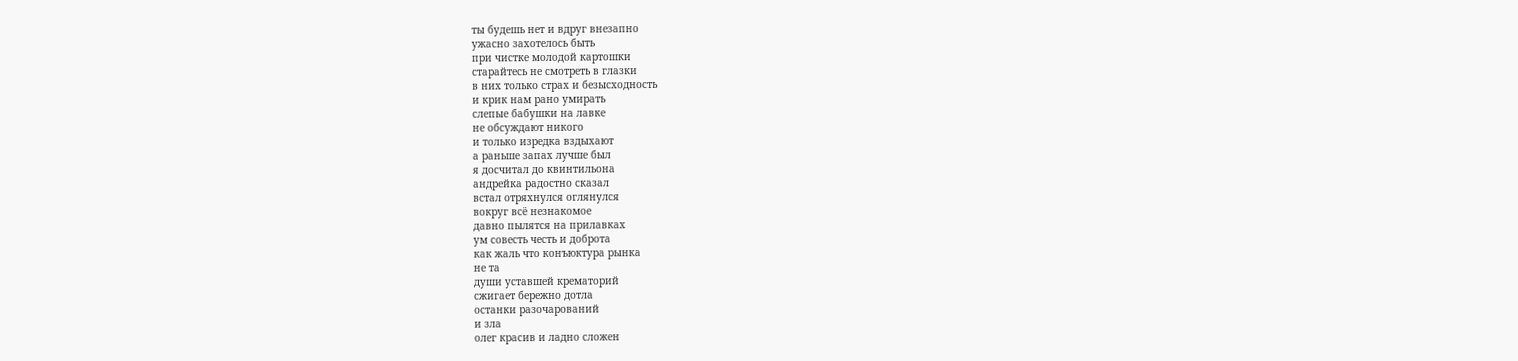ты будешь нет и вдруг внезапно
ужасно захотелось быть
при чистке молодой картошки
старайтесь не смотреть в глазки
в них только страх и безысходность
и крик нам рано умирать
слепые бабушки на лавке
не обсуждают никого
и только изредка вздыхают
а раньше запах лучше был
я досчитал до квинтильона
андрейка радостно сказал
встал отряхнулся оглянулся
вокруг всё незнакомое
давно пылятся на прилавках
ум совесть честь и доброта
как жаль что конъюктура рынка
не та
души уставшей крематорий
сжигает бережно дотла
останки разочарований
и зла
олег красив и ладно сложен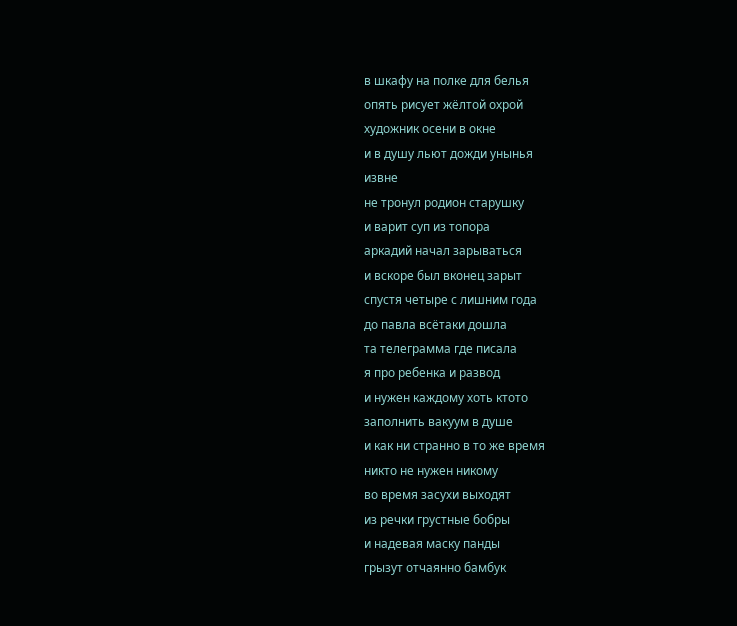в шкафу на полке для белья
опять рисует жёлтой охрой
художник осени в окне
и в душу льют дожди унынья
извне
не тронул родион старушку
и варит суп из топора
аркадий начал зарываться
и вскоре был вконец зарыт
спустя четыре с лишним года
до павла всётаки дошла
та телеграмма где писала
я про ребенка и развод
и нужен каждому хоть ктото
заполнить вакуум в душе
и как ни странно в то же время
никто не нужен никому
во время засухи выходят
из речки грустные бобры
и надевая маску панды
грызут отчаянно бамбук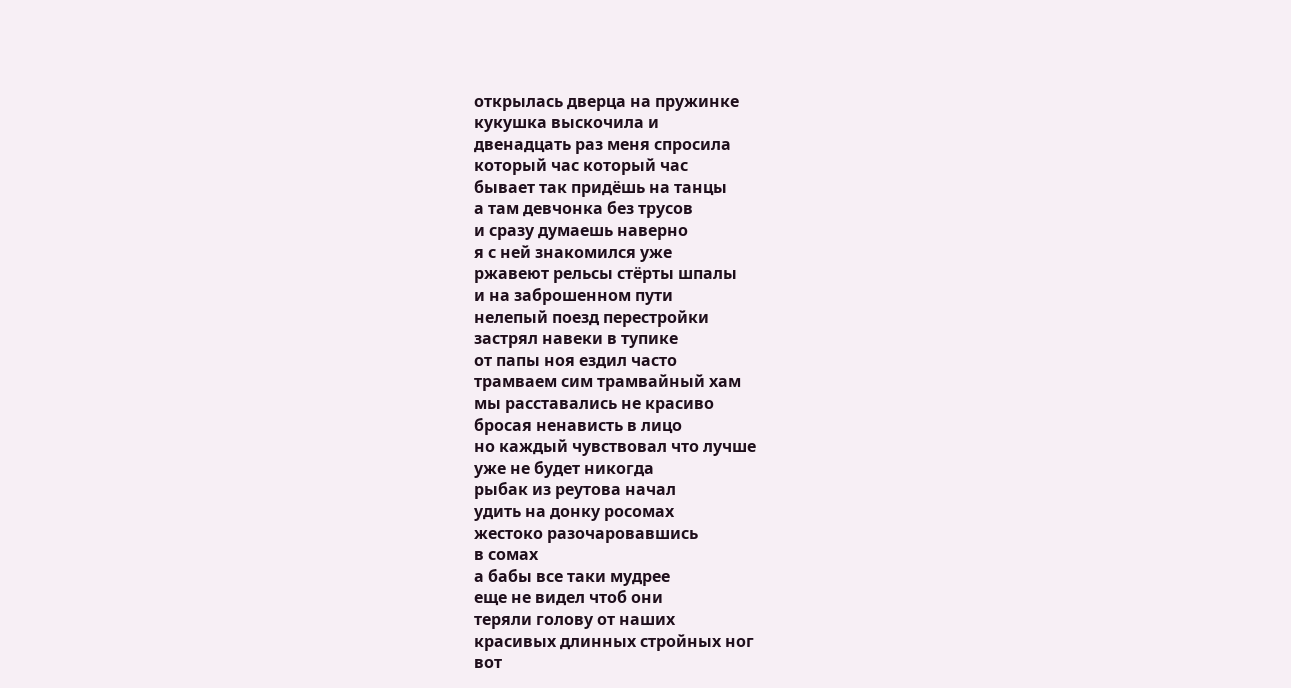открылась дверца на пружинке
кукушка выскочила и
двенадцать раз меня спросила
который час который час
бывает так придёшь на танцы
а там девчонка без трусов
и сразу думаешь наверно
я с ней знакомился уже
ржавеют рельсы стёрты шпалы
и на заброшенном пути
нелепый поезд перестройки
застрял навеки в тупике
от папы ноя ездил часто
трамваем сим трамвайный хам
мы расставались не красиво
бросая ненависть в лицо
но каждый чувствовал что лучше
уже не будет никогда
рыбак из реутова начал
удить на донку росомах
жестоко разочаровавшись
в сомах
а бабы все таки мудрее
еще не видел чтоб они
теряли голову от наших
красивых длинных стройных ног
вот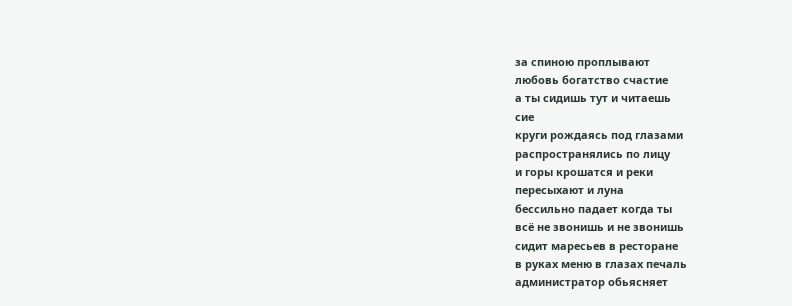за спиною проплывают
любовь богатство счастие
а ты сидишь тут и читаешь
сие
круги рождаясь под глазами
распространялись по лицу
и горы крошатся и реки
пересыхают и луна
бессильно падает когда ты
всё не звонишь и не звонишь
сидит маресьев в ресторане
в руках меню в глазах печаль
администратор обьясняет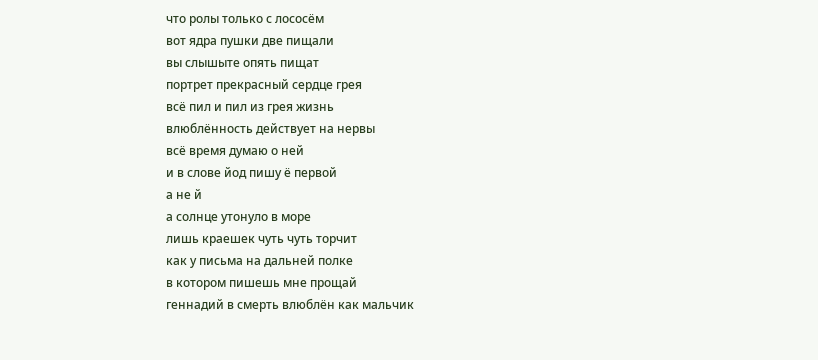что ролы только с лососём
вот ядра пушки две пищали
вы слышыте опять пищат
портрет прекрасный сердце грея
всё пил и пил из грея жизнь
влюблённость действует на нервы
всё время думаю о ней
и в слове йод пишу ё первой
а не й
а солнце утонуло в море
лишь краешек чуть чуть торчит
как у письма на дальней полке
в котором пишешь мне прощай
геннадий в смерть влюблён как мальчик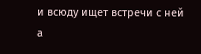и всюду ищет встречи с ней
а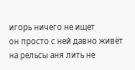игорь ничего не ищет
он просто с ней давно живёт
на рельсы аня лить не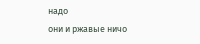надо
они и ржавые ничо